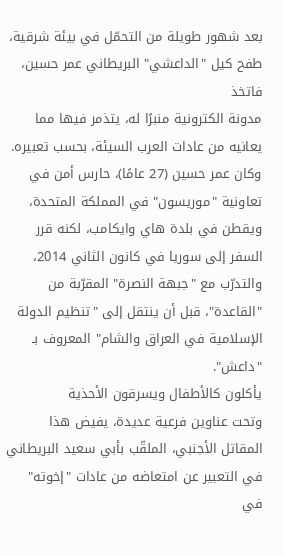بعد شهور طويلة من التحمّل في بيئة شرقية، طفح كيل "الداعشي" البريطاني عمر حسين، فاتخذ
مدونة الكترونية منبرًا له، يتذمر فيها مما يعانيه من عادات العرب السيئة، بحسب تعبيره.
وكان عمر حسين (27 عامًا)، حارس أمن في تعاونية "موريسون" في المملكة المتحدة، ويقطن في بلدة هاي وايكامب، لكنه قرر السفر إلى سوريا في كانون الثاني 2014، والتدرّب مع "جبهة النصرة" المقرّبة من "القاعدة"، قبل أن ينتقل إلى "تنظيم الدولة الإسلامية في العراق والشام" المعروف بـ "داعش".
يأكلون كالأطفال ويسرقون الأحذية
وتحت عناوين فرعية عديدة، يفيض هذا المقاتل الأجنبي، الملقّب بأبي سعيد البريطاني في التعبير عن امتعاضه من عادات "إخوته" في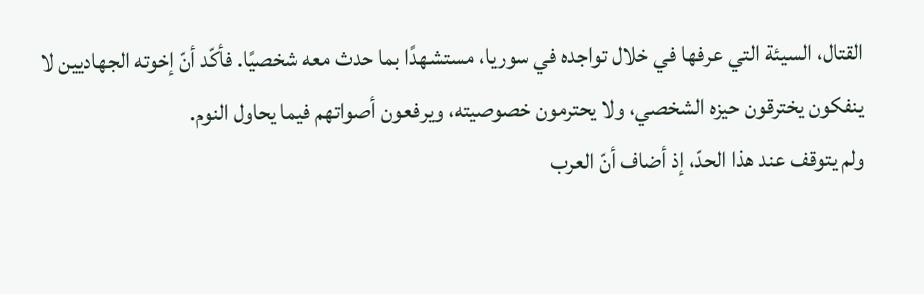القتال، السيئة التي عرفها في خلال تواجده في سوريا، مستشهدًا بما حدث معه شخصيًا. فأكّد أنّ إخوته الجهاديين لا ينفكون يخترقون حيزه الشخصي، ولا يحترمون خصوصيته، ويرفعون أصواتهم فيما يحاول النوم.
ولم يتوقف عند هذا الحدّ، إذ أضاف أنّ العرب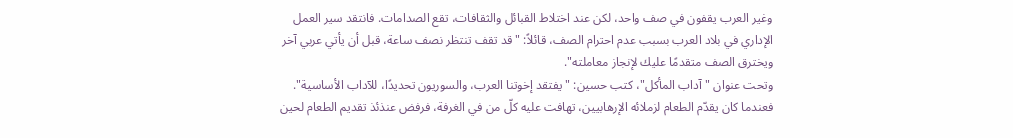وغير العرب يقفون في صف واحد، لكن عند اختلاط القبائل والثقافات، تقع الصدامات. فانتقد سير العمل الإداري في بلاد العرب بسبب عدم احترام الصف، قائلاً: "قد تقف تنتظر نصف ساعة، قبل أن يأتي عربي آخر ويخترق الصف متقدمًا عليك لإنجاز معاملته".
وتحت عنوان "آداب المأكل"، كتب حسين: "يفتقد إخوتنا العرب، والسوريون تحديدًا، للآداب الأساسية". فعندما كان يقدّم الطعام لزملائه الإرهابيين، تهافت عليه كلّ من في الغرفة، فرفض عنذئذ تقديم الطعام لحين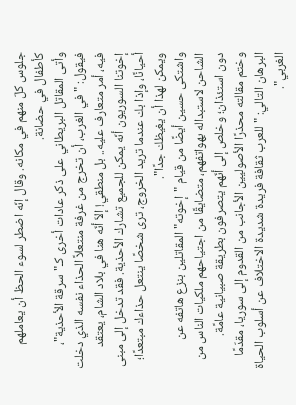جلوس كلّ منهم في مكانه. وقال إنّه اضطر لسوء الحظ أن يعاملهم كأطفال في حضانة.
وأتى المقاتل البريطاني على ذكر عادات أخرى كـ"سرقة الأحذية"، فيقول: "في الغرب، أن تخرج من غرفة منتعلاً الحذاء نفسه الذي دخلت فيه، أمر متعارف عليه.. بل منطقي! إلاّ أنّه هنا في بلاد الشام، يعتقد إخوتنا السوريون أنّه يمكن للجميع تشارك الأحذية. فقد تدخل إلى مبنى أحيانًا، وإذا بك عندما تريد الخروج، ترى شخصًا ينتعل حذاءك مبتعدًا؛ ويمكن لهذا أن يغيظك جدًا".
واشتكى حسين أيضًا من قيام "إخوته" المقاتلين بنزع هاتفه عن الشاحن لاستبداله بهواتفهم، متضايقًا من اجتياحهم ملكيات الناس من دون استئذان؛ وخلص إلى أنّهم يتصرفون بطريقة صبيانية عامًة.
وختم مقالته محذرًا الأصوليين الأجانب من القدوم إلى سوريا، مقدّمًا البرهان التالي: "للعرب ثقافة فريدة شديدة الاختلاف عن أسلوب الحياة الغربي".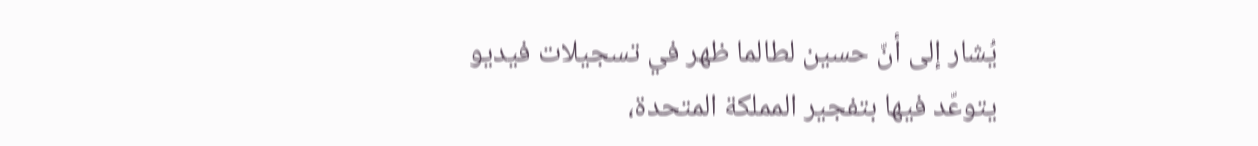يُشار إلى أنّ حسين لطالما ظهر في تسجيلات فيديو يتوعّد فيها بتفجير المملكة المتحدة،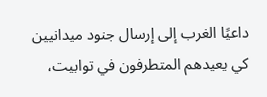داعيًا الغرب إلى إرسال جنود ميدانيين كي يعيدهم المتطرفون في توابيت،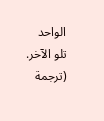الواحد تلو الآخر.
(ترجمة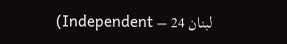لبنان 24 – Independent)